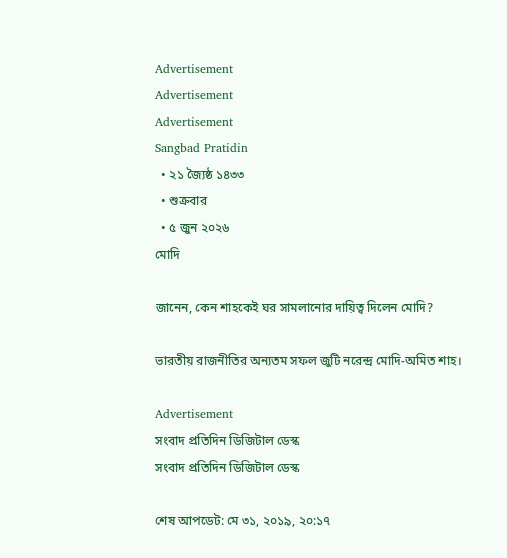Advertisement
Advertisement
Advertisement
Sangbad Pratidin
  • ২১ জ্যৈষ্ঠ ১৪৩৩
  • শুক্রবার
  • ৫ জুন ২০২৬
মোদি

জানেন, কেন শাহকেই ঘর সামলানোর দায়িত্ব দিলেন মোদি?

ভারতীয় রাজনীতির অন্যতম সফল জুটি নরেন্দ্র মোদি-অমিত শাহ।

Advertisement
সংবাদ প্রতিদিন ডিজিটাল ডেস্ক
সংবাদ প্রতিদিন ডিজিটাল ডেস্ক

শেষ আপডেট: মে ৩১, ২০১৯, ২০:১৭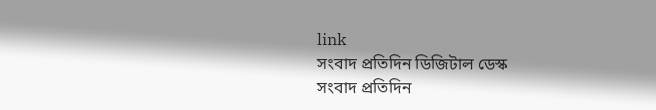link
সংবাদ প্রতিদিন ডিজিটাল ডেস্ক
সংবাদ প্রতিদিন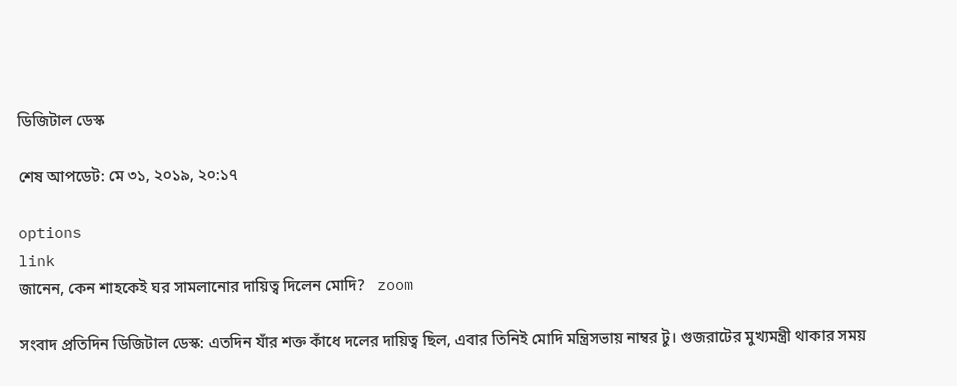ডিজিটাল ডেস্ক

শেষ আপডেট: মে ৩১, ২০১৯, ২০:১৭

options
link
জানেন, কেন শাহকেই ঘর সামলানোর দায়িত্ব দিলেন মোদি?   zoom

সংবাদ প্রতিদিন ডিজিটাল ডেস্ক: এতদিন যাঁর শক্ত কাঁধে দলের দায়িত্ব ছিল, এবার তিনিই মোদি মন্ত্রিসভায় নাম্বর টু। গুজরাটের মুখ্যমন্ত্রী থাকার সময়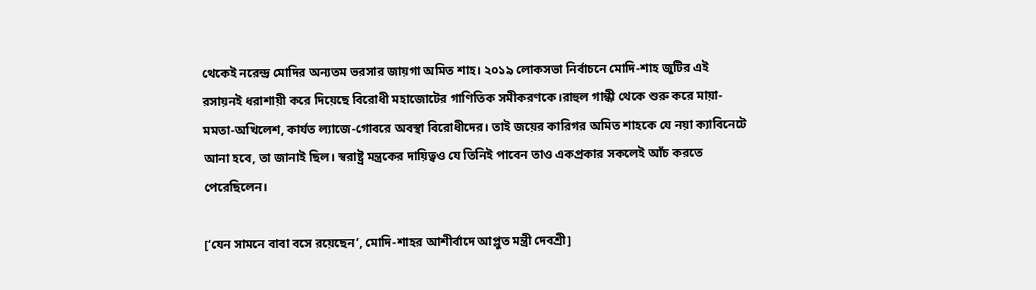থেকেই নরেন্দ্র মোদির অন্যতম ভরসার জায়গা অমিত শাহ। ২০১৯ লোকসভা নির্বাচনে মোদি-শাহ জুটির এই রসায়নই ধরাশায়ী করে দিয়েছে বিরোধী মহাজোটের গাণিতিক সমীকরণকে।রাহুল গান্ধী থেকে শুরু করে মায়া-মমতা-অখিলেশ, কার্যত ল্যাজে-গোবরে অবস্থা বিরোধীদের। তাই জয়ের কারিগর অমিত শাহকে যে নয়া ক্যাবিনেটে আনা হবে, তা জানাই ছিল। স্বরাষ্ট্র মন্ত্রকের দায়িত্বও যে তিনিই পাবেন তাও একপ্রকার সকলেই আঁচ করতে পেরেছিলেন।

[‘যেন সামনে বাবা বসে রয়েছেন’, মোদি-শাহর আশীর্বাদে আপ্লুত মন্ত্রী দেবশ্রী]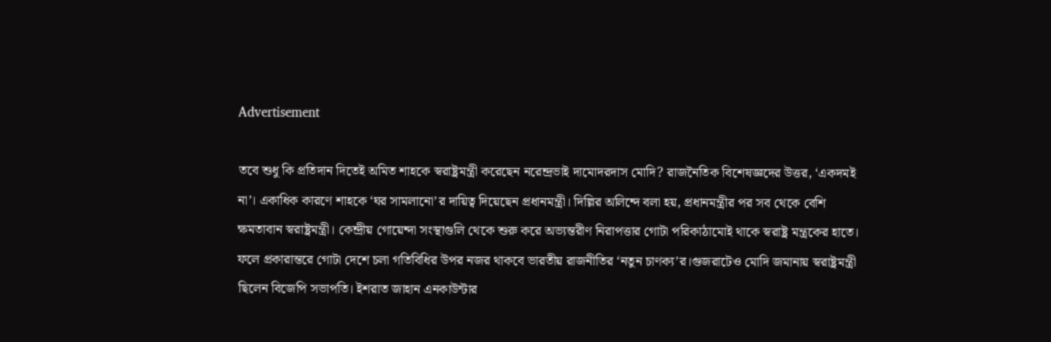Advertisement

তবে শুধু কি প্রতিদান দিতেই অমিত শাহকে স্বরাষ্ট্রমন্ত্রী করেছেন নরেন্দ্রভাই দামোদরদাস মোদি? রাজনৈতিক বিশেষজ্ঞদের উত্তর, ‘একদমই না’। একাধিক কারণে শাহকে ‘ঘর সামলানো’র দায়িত্ব দিয়েছেন প্রধানমন্ত্রী। দিল্লির অলিন্দে বলা হয়, প্রধানমন্ত্রীর পর সব থেকে বেশি ক্ষমতাবান স্বরাষ্ট্রমন্ত্রী। কেন্দ্রীয় গোয়েন্দা সংস্থাগুলি থেকে শুরু করে অভ্যন্তরীণ নিরাপত্তার গোটা পরিকাঠামোই থাকে স্বরাষ্ট্র মন্ত্রকের হাতে। ফলে প্রকারান্তরে গোটা দেশে চলা গতিবিধির উপর নজর থাকবে ভারতীয় রাজনীতির ‘নতুন চাণক্য’র।গুজরাটেও মোদি জমানায় স্বরাষ্ট্রমন্ত্রী ছিলেন বিজেপি সভাপতি। ইশরাত জাহান এনকাউন্টার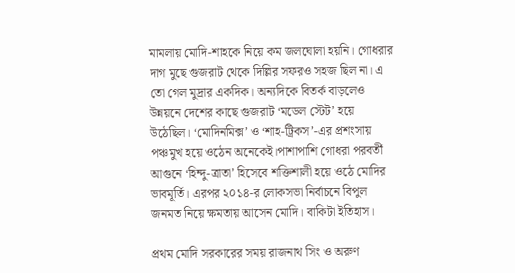মামলায় মোদি-শাহকে নিয়ে কম জলঘোলা হয়নি। গোধরার দাগ মুছে গুজরাট থেকে দিল্লির সফরও সহজ ছিল না। এ তো গেল মুদ্রার একদিক। অন্যদিকে বিতর্ক বাড়লেও উন্নয়নে দেশের কাছে গুজরাট ‘মডেল স্টেট’ হয়ে উঠেছিল। ‘মোদিনমিক্স’ ও ‘শাহ-ট্রিকস’-এর প্রশংসায় পঞ্চমুখ হয়ে ওঠেন অনেকেই।পাশাপাশি গোধরা পরবর্তী আগুনে ‘হিন্দু-ত্রাতা’ হিসেবে শক্তিশালী হয়ে ওঠে মোদির ভাবমূর্তি। এরপর ২০১৪-র লোকসভা নির্বাচনে বিপুল জনমত নিয়ে ক্ষমতায় আসেন মোদি। বাকিটা ইতিহাস।

প্রথম মোদি সরকারের সময় রাজনাথ সিং ও অরুণ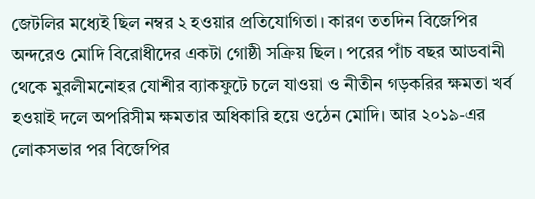জেটলির মধ্যেই ছিল নম্বর ২ হওয়ার প্রতিযোগিতা। কারণ ততদিন বিজেপির অন্দরেও মোদি বিরোধীদের একটা গোষ্ঠী সক্রিয় ছিল। পরের পাঁচ বছর আডবানী থেকে মুরলীমনোহর যোশীর ব্যাকফুটে চলে যাওয়া ও নীতীন গড়করির ক্ষমতা খর্ব হওয়াই দলে অপরিসীম ক্ষমতার অধিকারি হয়ে ওঠেন মোদি। আর ২০১৯-এর লোকসভার পর বিজেপির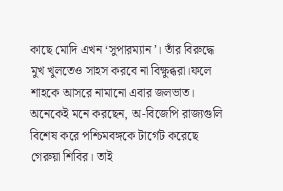কাছে মোদি এখন ‘সুপারম্যান’। তাঁর বিরুদ্ধে মুখ খুলতেও সাহস করবে না বিক্ষুব্ধরা।ফলে শাহকে আসরে নামানো এবার জলভাত। অনেকেই মনে করছেন, অ-বিজেপি রাজ্যগুলি বিশেষ করে পশ্চিমবঙ্গকে টার্গেট করেছে গেরুয়া শিবির। তাই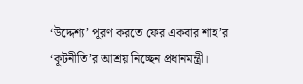‘উদ্দেশ্য’ পূরণ করতে ফের একবার শাহ’র ‘কূটনীতি’র আশ্রয় নিচ্ছেন প্রধানমন্ত্রী।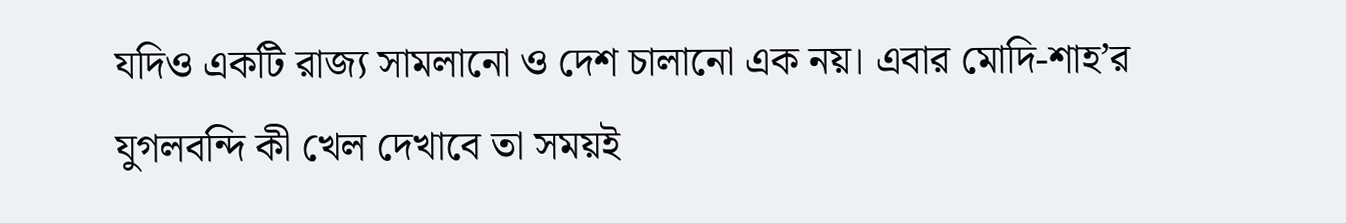যদিও একটি রাজ্য সামলানো ও দেশ চালানো এক নয়। এবার মোদি-শাহ’র যুগলবন্দি কী খেল দেখাবে তা সময়ই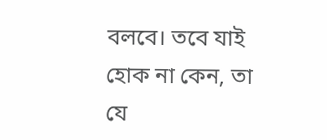বলবে। তবে যাই হোক না কেন, তা যে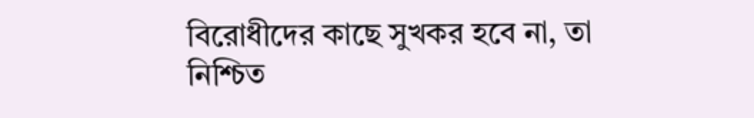বিরোধীদের কাছে সুখকর হবে না, তা নিশ্চিত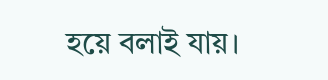হয়ে বলাই যায়।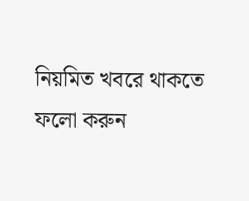নিয়মিত খবরে থাকতে ফলো করুন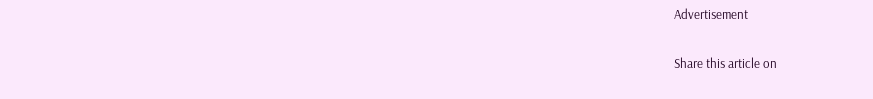Advertisement

Share this article on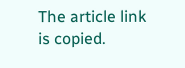The article link is copied.